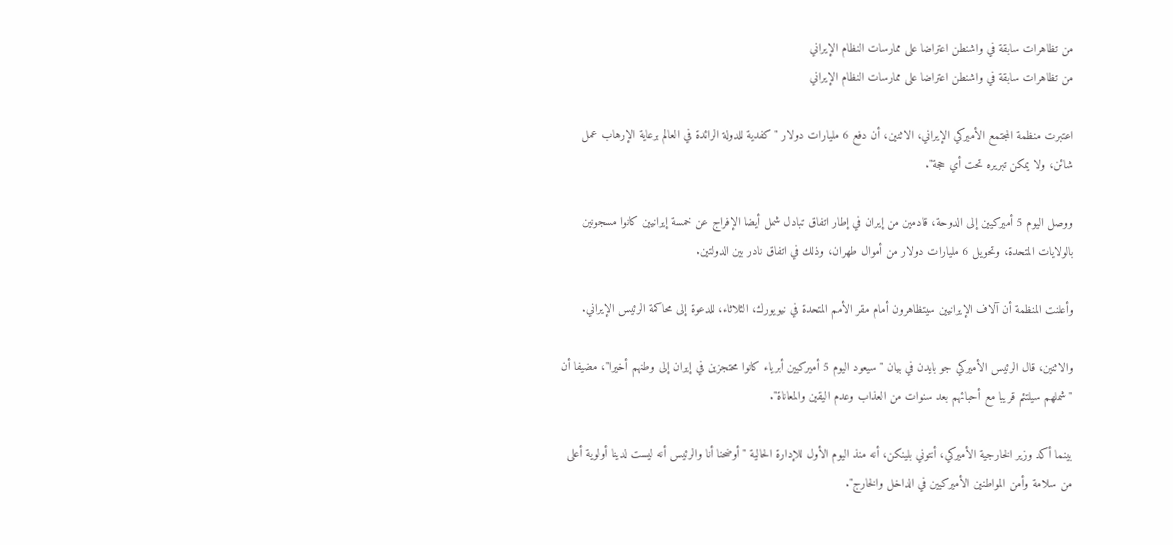من تظاهرات سابقة في واشنطن اعتراضا على ممارسات النظام الإيراني
من تظاهرات سابقة في واشنطن اعتراضا على ممارسات النظام الإيراني

اعتبرت منظمة المجتمع الأميركي الإيراني، الاثنين، أن دفع 6 مليارات دولار "كفدية للدولة الرائدة في العالم برعاية الإرهاب عمل شائن، ولا يمكن تبريره تحت أي حجة".

ووصل اليوم 5 أميركيين إلى الدوحة، قادمين من إيران في إطار اتفاق تبادل شمل أيضا الإفراج عن خمسة إيرانيين كانوا مسجونين بالولايات المتحدة، وتحويل 6 مليارات دولار من أموال طهران، وذلك في اتفاق نادر بين الدولتين.

وأعلنت المنظمة أن آلاف الإيرانيين سيتظاهرون أمام مقر الأمم المتحدة في نيويورك، الثلاثاء، للدعوة إلى محاكمة الرئيس الإيراني.

والاثنين، قال الرئيس الأميركي جو بايدن في بيان "سيعود اليوم 5 أميركيين أبرياء كانوا محتجزين في إيران إلى وطنهم أخيرا"، مضيفا أن "شملهم سيلتئم قريبا مع أحبائهم بعد سنوات من العذاب وعدم اليقين والمعاناة".

بينما أكد وزير الخارجية الأميركي، أنتوني بلينكن، أنه منذ اليوم الأول للإدارة الحالية "أوضحنا أنا والرئيس أنه ليست لدينا أولوية أعلى من سلامة وأمن المواطنين الأميركيين في الداخل والخارج".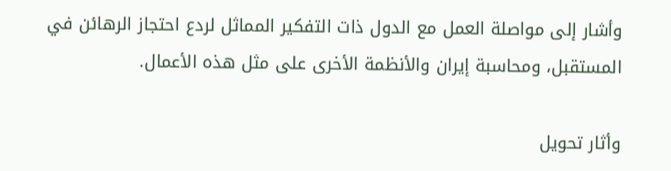وأشار إلى مواصلة العمل مع الدول ذات التفكير المماثل لردع احتجاز الرهائن في المستقبل، ومحاسبة إيران والأنظمة الأخرى على مثل هذه الأعمال.

وأثار تحويل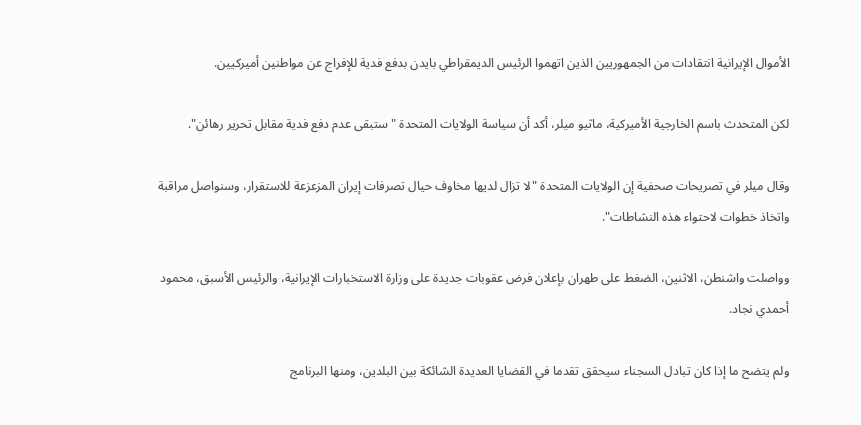الأموال الإيرانية انتقادات من الجمهوريين الذين اتهموا الرئيس الديمقراطي بايدن بدفع فدية للإفراج عن مواطنين أميركيين.

لكن المتحدث باسم الخارجية الأميركية، ماثيو ميلر، أكد أن سياسة الولايات المتحدة "ستبقى عدم دفع فدية مقابل تحرير رهائن".

وقال ميلر في تصريحات صحفية إن الولايات المتحدة "لا تزال لديها مخاوف حيال تصرفات إيران المزعزعة للاستقرار، وسنواصل مراقبة واتخاذ خطوات لاحتواء هذه النشاطات".

وواصلت واشنطن، الاثنين، الضغط على طهران بإعلان فرض عقوبات جديدة على وزارة الاستخبارات الإيرانية، والرئيس الأسبق، محمود أحمدي نجاد.

ولم يتضح ما إذا كان تبادل السجناء سيحقق تقدما في القضايا العديدة الشائكة بين البلدين، ومنها البرنامج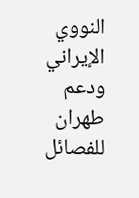النووي الإيراني ودعم طهران للفصائل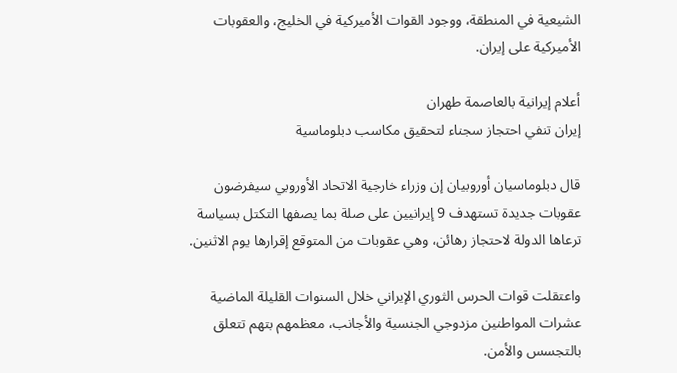الشيعية في المنطقة، ووجود القوات الأميركية في الخليج، والعقوبات الأميركية على إيران.

أعلام إيرانية بالعاصمة طهران
إيران تنفي احتجاز سجناء لتحقيق مكاسب دبلوماسية

قال دبلوماسيان أوروبيان إن وزراء خارجية الاتحاد الأوروبي سيفرضون عقوبات جديدة تستهدف 9 إيرانيين على صلة بما يصفها التكتل بسياسة ترعاها الدولة لاحتجاز رهائن، وهي عقوبات من المتوقع إقرارها يوم الاثنين.

واعتقلت قوات الحرس الثوري الإيراني خلال السنوات القليلة الماضية عشرات المواطنين مزدوجي الجنسية والأجانب، معظمهم بتهم تتعلق بالتجسس والأمن.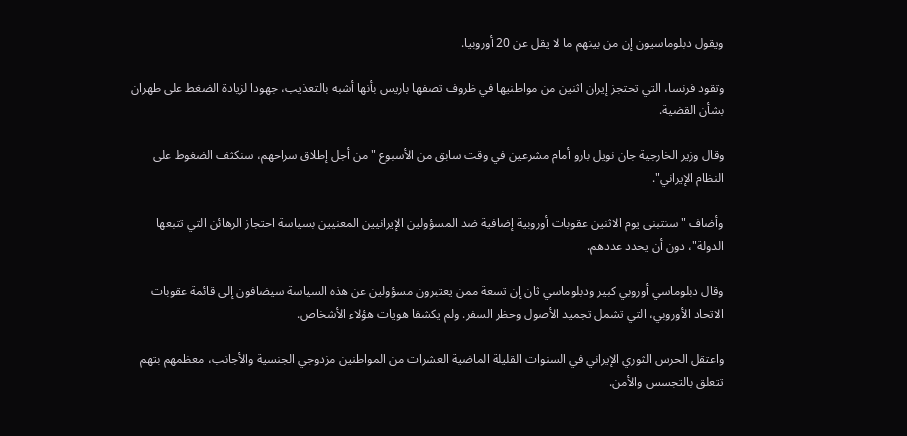ويقول دبلوماسيون إن من بينهم ما لا يقل عن 20 أوروبيا.

وتقود فرنسا، التي تحتجز إيران اثنين من مواطنيها في ظروف تصفها باريس بأنها أشبه بالتعذيب، جهودا لزيادة الضغط على طهران بشأن القضية.

وقال وزير الخارجية جان نويل بارو أمام مشرعين في وقت سابق من الأسبوع "من أجل إطلاق سراحهم، سنكثف الضغوط على النظام الإيراني".

وأضاف "سنتبنى يوم الاثنين عقوبات أوروبية إضافية ضد المسؤولين الإيرانيين المعنيين بسياسة احتجاز الرهائن التي تتبعها الدولة"، دون أن يحدد عددهم.

وقال دبلوماسي أوروبي كبير ودبلوماسي ثان إن تسعة ممن يعتبرون مسؤولين عن هذه السياسة سيضافون إلى قائمة عقوبات الاتحاد الأوروبي، التي تشمل تجميد الأصول وحظر السفر. ولم يكشفا هويات هؤلاء الأشخاص.

واعتقل الحرس الثوري الإيراني في السنوات القليلة الماضية العشرات من المواطنين مزدوجي الجنسية والأجانب، معظمهم بتهم تتعلق بالتجسس والأمن.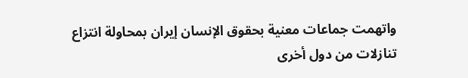واتهمت جماعات معنية بحقوق الإنسان إيران بمحاولة انتزاع تنازلات من دول أخرى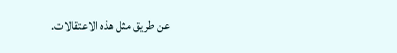عن طريق مثل هذه الاعتقالات.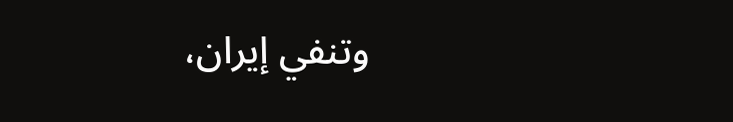وتنفي إيران،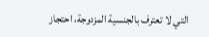التي لا تعترف بالجنسية المزدوجة، احتجاز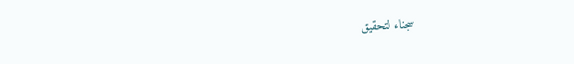سجناء لتحقيق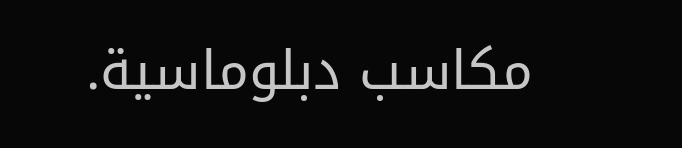مكاسب دبلوماسية.